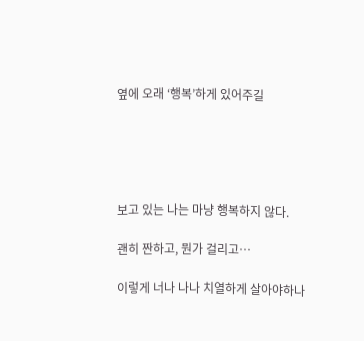옆에 오래 ‘행복’하게 있어주길





보고 있는 나는 마냥 행복하지 않다.

괜히 짠하고, 뭔가 걸리고…

이렇게 너나 나나 치열하게 살아야하나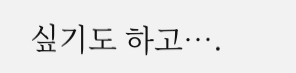싶기도 하고….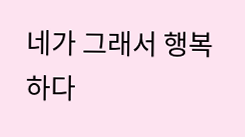네가 그래서 행복하다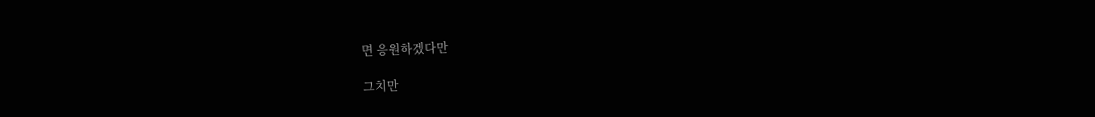면 응원하겠다만

그치만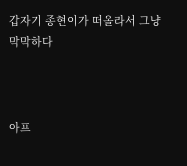갑자기 종현이가 떠올라서 그냥 막막하다



아프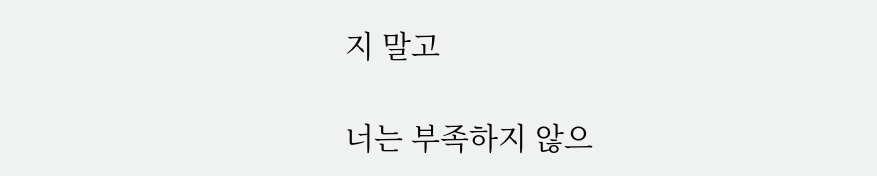지 말고

너는 부족하지 않으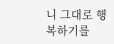니 그대로 행복하기를